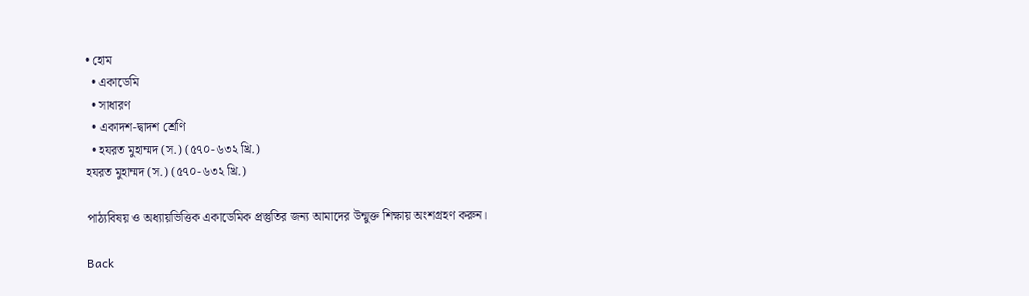• হোম
  • একাডেমি
  • সাধারণ
  • একাদশ-দ্বাদশ শ্রেণি
  • হযরত মুহাম্মদ (স.) (৫৭০-৬৩২ খ্রি.)
হযরত মুহাম্মদ (স.) (৫৭০-৬৩২ খ্রি.)

পাঠ্যবিষয় ও অধ্যায়ভিত্তিক একাডেমিক প্রস্তুতির জন্য আমাদের উন্মুক্ত শিক্ষায় অংশগ্রহণ করুন।

Back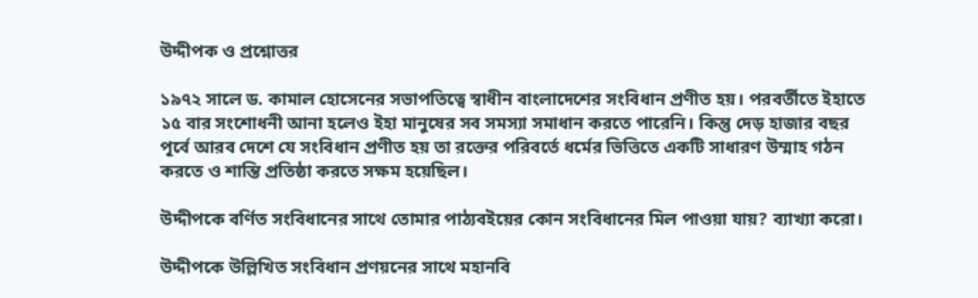উদ্দীপক ও প্রশ্নোত্তর

১৯৭২ সালে ড. কামাল হোসেনের সভাপতিত্বে স্বাধীন বাংলাদেশের সংবিধান প্রণীত হয়। পরবর্তীতে ইহাতে ১৫ বার সংশোধনী আনা হলেও ইহা মানুষের সব সমস্যা সমাধান করতে পারেনি। কিন্তু দেড় হাজার বছর পূর্বে আরব দেশে যে সংবিধান প্রণীত হয় তা রক্তের পরিবর্তে ধর্মের ভিত্তিতে একটি সাধারণ উম্মাহ গঠন করতে ও শান্তি প্রতিষ্ঠা করতে সক্ষম হয়েছিল।

উদ্দীপকে বর্ণিত সংবিধানের সাথে তোমার পাঠ্যবইয়ের কোন সংবিধানের মিল পাওয়া যায়? ব্যাখ্যা করো।

উদ্দীপকে উল্লিখিত সংবিধান প্রণয়নের সাথে মহানবি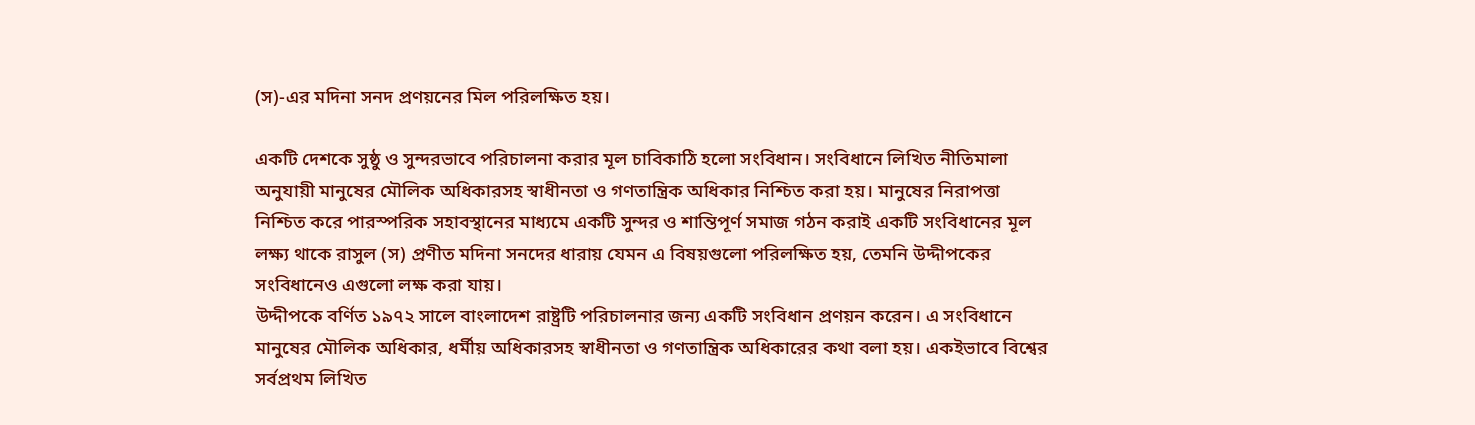(স)-এর মদিনা সনদ প্রণয়নের মিল পরিলক্ষিত হয়।

একটি দেশকে সুষ্ঠু ও সুন্দরভাবে পরিচালনা করার মূল চাবিকাঠি হলো সংবিধান। সংবিধানে লিখিত নীতিমালা অনুযায়ী মানুষের মৌলিক অধিকারসহ স্বাধীনতা ও গণতান্ত্রিক অধিকার নিশ্চিত করা হয়। মানুষের নিরাপত্তা নিশ্চিত করে পারস্পরিক সহাবস্থানের মাধ্যমে একটি সুন্দর ও শান্তিপূর্ণ সমাজ গঠন করাই একটি সংবিধানের মূল লক্ষ্য থাকে রাসুল (স) প্রণীত মদিনা সনদের ধারায় যেমন এ বিষয়গুলো পরিলক্ষিত হয়, তেমনি উদ্দীপকের সংবিধানেও এগুলো লক্ষ করা যায়।
উদ্দীপকে বর্ণিত ১৯৭২ সালে বাংলাদেশ রাষ্ট্রটি পরিচালনার জন্য একটি সংবিধান প্রণয়ন করেন। এ সংবিধানে মানুষের মৌলিক অধিকার, ধর্মীয় অধিকারসহ স্বাধীনতা ও গণতান্ত্রিক অধিকারের কথা বলা হয়। একইভাবে বিশ্বের সর্বপ্রথম লিখিত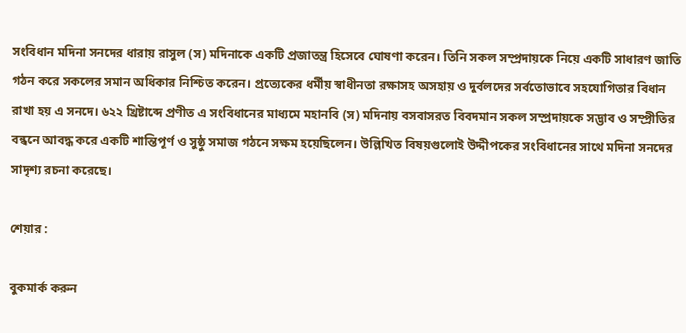সংবিধান মদিনা সনদের ধারায় রাসুল (স) মদিনাকে একটি প্রজাতন্ত্র হিসেবে ঘোষণা করেন। তিনি সকল সম্প্রদায়কে নিয়ে একটি সাধারণ জাতি গঠন করে সকলের সমান অধিকার নিশ্চিত করেন। প্রত্যেকের ধর্মীয় স্বাধীনতা রক্ষাসহ অসহায় ও দুর্বলদের সর্বতোভাবে সহযোগিতার বিধান রাখা হয় এ সনদে। ৬২২ খ্রিষ্টাব্দে প্রণীত এ সংবিধানের মাধ্যমে মহানবি (স) মদিনায় বসবাসরত বিবদমান সকল সম্প্রদায়কে সদ্ভাব ও সম্প্রীতির বন্ধনে আবদ্ধ করে একটি শান্তিপূর্ণ ও সুষ্ঠু সমাজ গঠনে সক্ষম হয়েছিলেন। উল্লিখিত বিষয়গুলোই উদ্দীপকের সংবিধানের সাথে মদিনা সনদের সাদৃশ্য রচনা করেছে।

শেয়ার :

বুকমার্ক করুন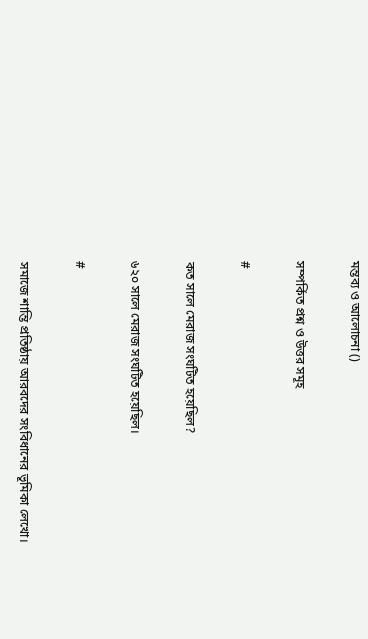মন্তব্য ও আলোচনা ()

সম্পর্কিত প্রশ্ন ও উত্তর সমূহ

#

কত সালে মেরাজ সংঘটিত হয়েছিল?

৬২০ সালে মেরাজ সংঘটিত হয়েছিল।

#

সমাজে শান্তি প্রতিষ্ঠায় আরবদের সংবিধানের ভূমিকা লেখো।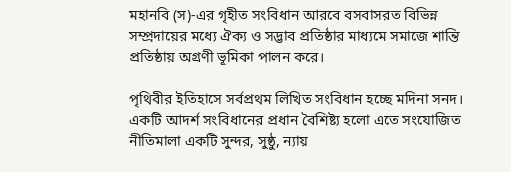মহানবি (স)-এর গৃহীত সংবিধান আরবে বসবাসরত বিভিন্ন সম্প্রদায়ের মধ্যে ঐক্য ও সদ্ভাব প্রতিষ্ঠার মাধ্যমে সমাজে শান্তি প্রতিষ্ঠায় অগ্রণী ভূমিকা পালন করে।

পৃথিবীর ইতিহাসে সর্বপ্রথম লিখিত সংবিধান হচ্ছে মদিনা সনদ। একটি আদর্শ সংবিধানের প্রধান বৈশিষ্ট্য হলো এতে সংযোজিত নীতিমালা একটি সুন্দর, সুষ্ঠু, ন্যায়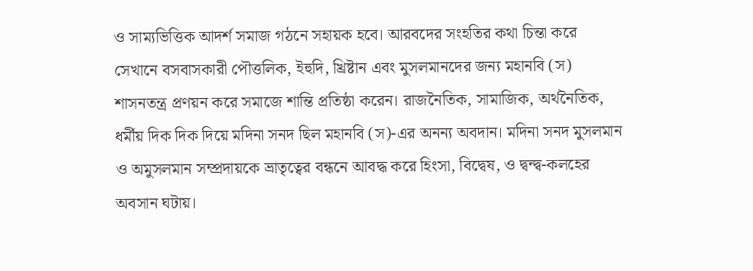ও সাম্যভিত্তিক আদর্শ সমাজ গঠনে সহায়ক হবে। আরবদের সংহতির কথা চিন্তা করে সেখানে বসবাসকারী পৌত্তলিক, ইহুদি, খ্রিষ্টান এবং মুসলমানদের জন্য মহানবি (স) শাসনতন্ত্র প্রণয়ন করে সমাজে শান্তি প্রতিষ্ঠা করেন। রাজনৈতিক, সামাজিক, অর্থনৈতিক, ধর্মীয় দিক দিক দিয়ে মদিনা সনদ ছিল মহানবি (স)-এর অনন্য অবদান। মদিনা সনদ মুসলমান ও অমুসলমান সম্প্রদায়কে ভ্রাতৃত্বের বন্ধনে আবদ্ধ করে হিংসা, বিদ্বেষ, ও দ্বন্দ্ব-কলহের অবসান ঘটায়।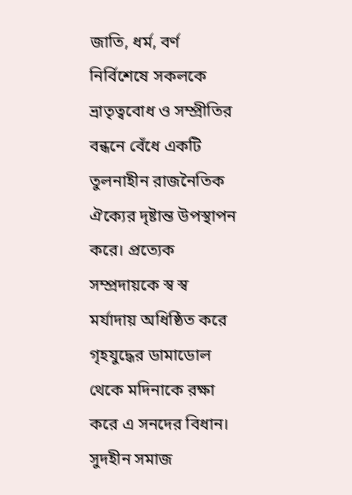জাতি, ধর্ম, বর্ণ নির্বিশেষে সকলকে ভ্রাতৃত্ববোধ ও সম্প্রীতির বন্ধনে বেঁধে একটি তুলনাহীন রাজনৈতিক ঐক্যের দৃষ্টান্ত উপস্থাপন করে। প্রত্যেক সম্প্রদায়কে স্ব স্ব মর্যাদায় অধিষ্ঠিত করে গৃহযুদ্ধের ডামাডোল থেকে মদিনাকে রক্ষা করে এ সনদের বিধান। সুদহীন সমাজ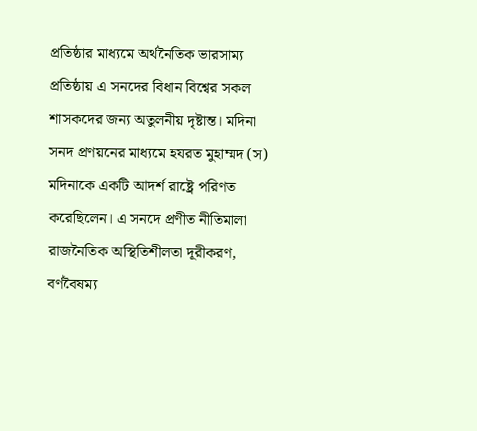প্রতিষ্ঠার মাধ্যমে অর্থনৈতিক ভারসাম্য প্রতিষ্ঠায় এ সনদের বিধান বিশ্বের সকল শাসকদের জন্য অতুলনীয় দৃষ্টান্ত। মদিনা সনদ প্রণয়নের মাধ্যমে হযরত মুহাম্মদ (স) মদিনাকে একটি আদর্শ রাষ্ট্রে পরিণত করেছিলেন। এ সনদে প্রণীত নীতিমালা রাজনৈতিক অস্থিতিশীলতা দূরীকরণ, বর্ণবৈষম্য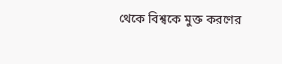থেকে বিশ্বকে মুক্ত করণের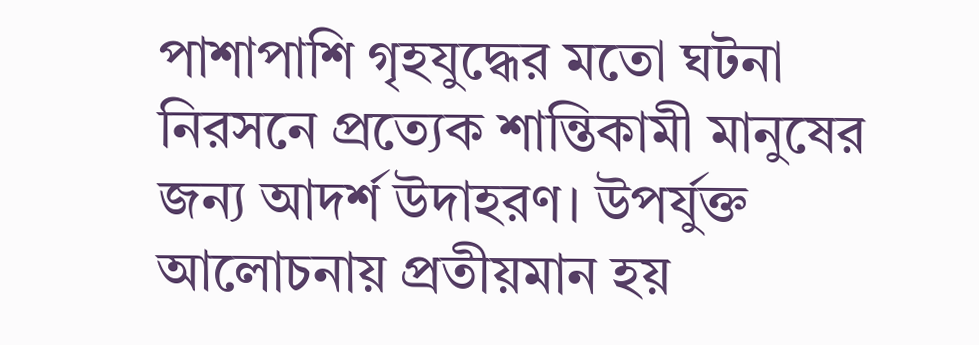পাশাপাশি গৃহযুদ্ধের মতো ঘটনা নিরসনে প্রত্যেক শান্তিকামী মানুষের জন্য আদর্শ উদাহরণ। উপর্যুক্ত আলোচনায় প্রতীয়মান হয়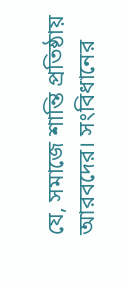যে, সমাজে শান্তি প্রতিষ্ঠায় আরবদের। সংবিধানের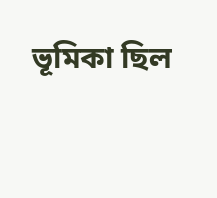ভূমিকা ছিল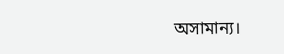অসামান্য।